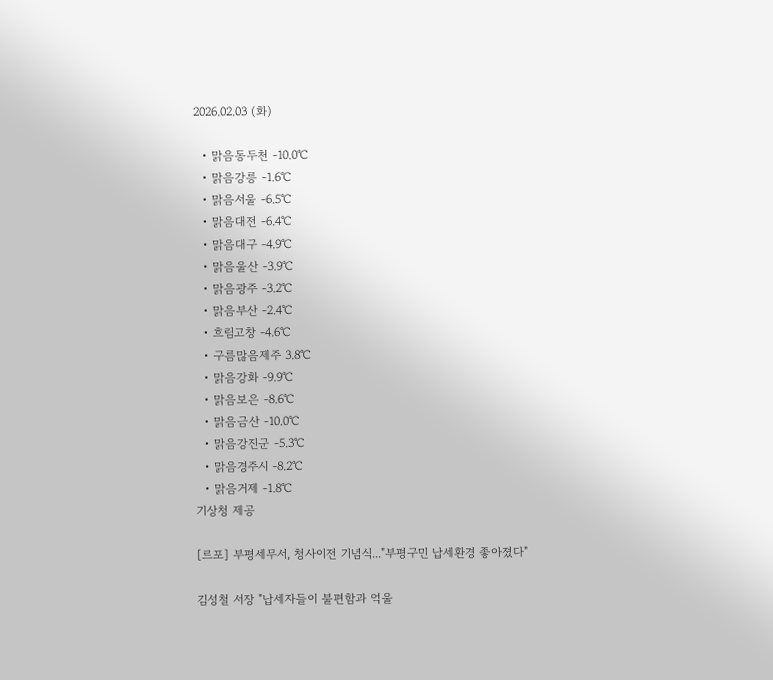2026.02.03 (화)

  • 맑음동두천 -10.0℃
  • 맑음강릉 -1.6℃
  • 맑음서울 -6.5℃
  • 맑음대전 -6.4℃
  • 맑음대구 -4.9℃
  • 맑음울산 -3.9℃
  • 맑음광주 -3.2℃
  • 맑음부산 -2.4℃
  • 흐림고창 -4.6℃
  • 구름많음제주 3.8℃
  • 맑음강화 -9.9℃
  • 맑음보은 -8.6℃
  • 맑음금산 -10.0℃
  • 맑음강진군 -5.3℃
  • 맑음경주시 -8.2℃
  • 맑음거제 -1.8℃
기상청 제공

[르포] 부평세무서, 청사이전 기념식..."부평구민 납세환경 좋아졌다"

김성철 서장 "납세자들이 불편함과 억울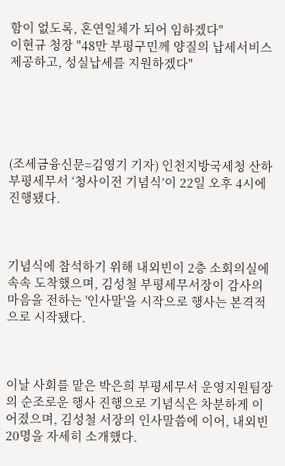함이 없도록, 혼연일체가 되어 임하겠다"
이현규 청장 "48만 부평구민께 양질의 납세서비스 제공하고, 성실납세를 지원하겠다"





(조세금융신문=김영기 기자) 인천지방국세청 산하 부평세무서 ‘청사이전 기념식’이 22일 오후 4시에 진행됐다.



기념식에 참석하기 위해 내외빈이 2층 소회의실에 속속 도착했으며, 김성철 부평세무서장이 감사의 마음을 전하는 '인사말'을 시작으로 행사는 본격적으로 시작됐다.



이날 사회를 맡은 박은희 부평세무서 운영지원팀장의 순조로운 행사 진행으로 기념식은 차분하게 이어졌으며, 김성철 서장의 인사말씀에 이어, 내외빈 20명을 자세히 소개했다.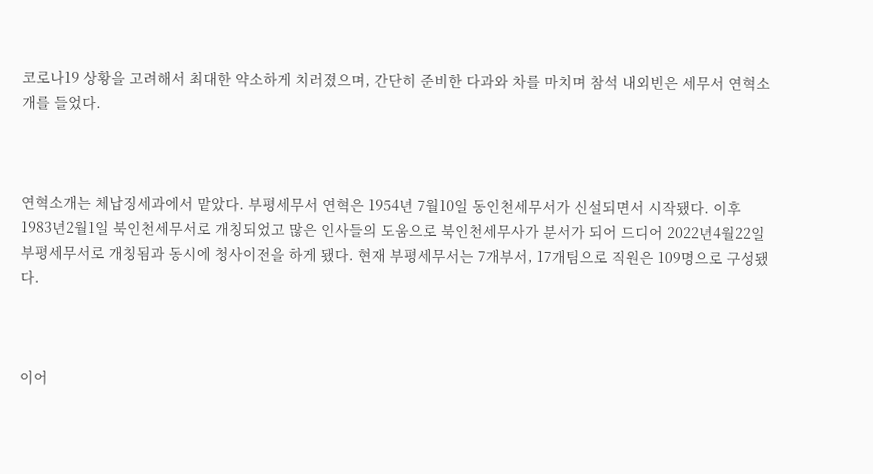코로나19 상황을 고려해서 최대한 약소하게 치러졌으며, 간단히 준비한 다과와 차를 마치며 참석 내외빈은 세무서 연혁소개를 들었다.



연혁소개는 체납징세과에서 맡았다. 부평세무서 연혁은 1954년 7월10일 동인천세무서가 신설되면서 시작됐다. 이후 1983년2월1일 북인천세무서로 개칭되었고 많은 인사들의 도움으로 북인천세무사가 분서가 되어 드디어 2022년4월22일 부평세무서로 개칭됨과 동시에 청사이전을 하게 됐다. 현재 부평세무서는 7개부서, 17개팀으로 직원은 109명으로 구성됐다.



이어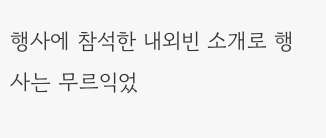행사에 참석한 내외빈 소개로 행사는 무르익었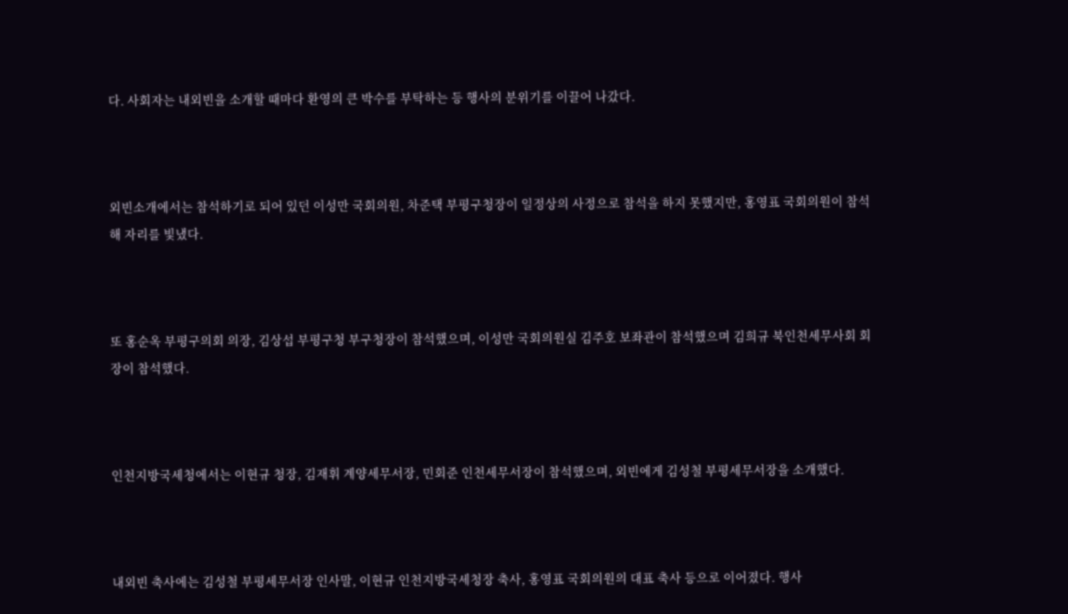다. 사회자는 내외빈을 소개할 때마다 환영의 큰 박수를 부탁하는 등 행사의 분위기를 이끌어 나갔다.



외빈소개에서는 참석하기로 되어 있던 이성만 국회의원, 차준택 부평구청장이 일정상의 사정으로 참석을 하지 못했지만, 홍영표 국회의원이 참석해 자리를 빛냈다.



또 홍순옥 부평구의회 의장, 김상섭 부평구청 부구청장이 참석했으며, 이성만 국회의원실 김주호 보좌관이 참석했으며 김희규 북인천세무사회 회장이 참석했다.



인천지방국세청에서는 이현규 청장, 김재휘 계양세무서장, 민회준 인천세무서장이 참석했으며, 외빈에게 김성철 부평세무서장을 소개했다.



내외빈 축사에는 김성철 부평세무서장 인사말, 이현규 인천지방국세청장 축사, 홍영표 국회의원의 대표 축사 등으로 이어졌다. 행사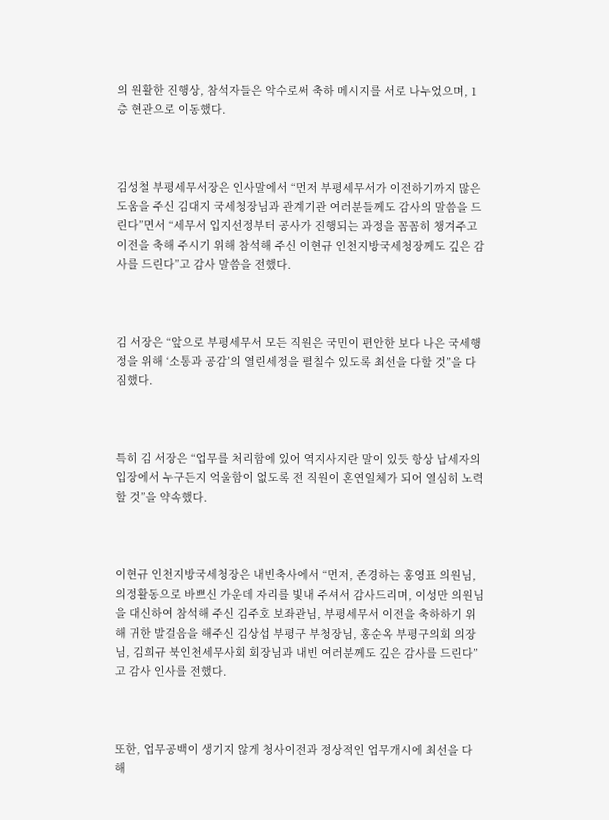의 원활한 진행상, 참석자들은 악수로써 축하 메시지를 서로 나누었으며, 1층 현관으로 이동했다.



김성철 부평세무서장은 인사말에서 “먼저 부평세무서가 이전하기까지 많은 도움을 주신 김대지 국세청장님과 관계기관 여러분들께도 감사의 말씀을 드린다”면서 “세무서 입지선정부터 공사가 진행되는 과정을 꼼꼼히 챙겨주고 이전을 축해 주시기 위해 참석해 주신 이현규 인천지방국세청장께도 깊은 감사를 드린다”고 감사 말씀을 전했다.



김 서장은 “앞으로 부평세무서 모든 직원은 국민이 편안한 보다 나은 국세행정을 위해 ‘소통과 공감’의 열린세정을 펼칠수 있도록 최선을 다할 것”을 다짐했다.



특히 김 서장은 “업무를 처리함에 있어 역지사지란 말이 있듯 항상 납세자의 입장에서 누구든지 억울함이 없도록 전 직원이 혼연일체가 되어 열심히 노력할 것”을 약속했다.



이현규 인천지방국세청장은 내빈축사에서 “먼저, 존경하는 홍영표 의원님, 의정활동으로 바쁘신 가운데 자리를 빛내 주셔서 감사드리며, 이성만 의원님을 대신하여 참석해 주신 김주호 보좌관님, 부평세무서 이전을 축하하기 위해 귀한 발걸음을 해주신 김상섭 부평구 부청장님, 홍순옥 부평구의회 의장님, 김희규 북인천세무사회 회장님과 내빈 여러분께도 깊은 감사를 드린다”고 감사 인사를 전했다.



또한, 업무공백이 생기지 않게 청사이전과 정상적인 업무개시에 최선을 다 해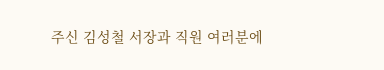주신 김성철 서장과 직원 여러분에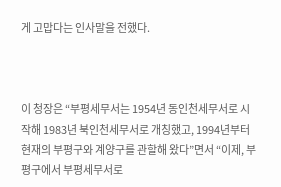게 고맙다는 인사말을 전했다.



이 청장은 “부평세무서는 1954년 동인천세무서로 시작해 1983년 북인천세무서로 개칭했고, 1994년부터 현재의 부평구와 계양구를 관할해 왔다”면서 “이제, 부평구에서 부평세무서로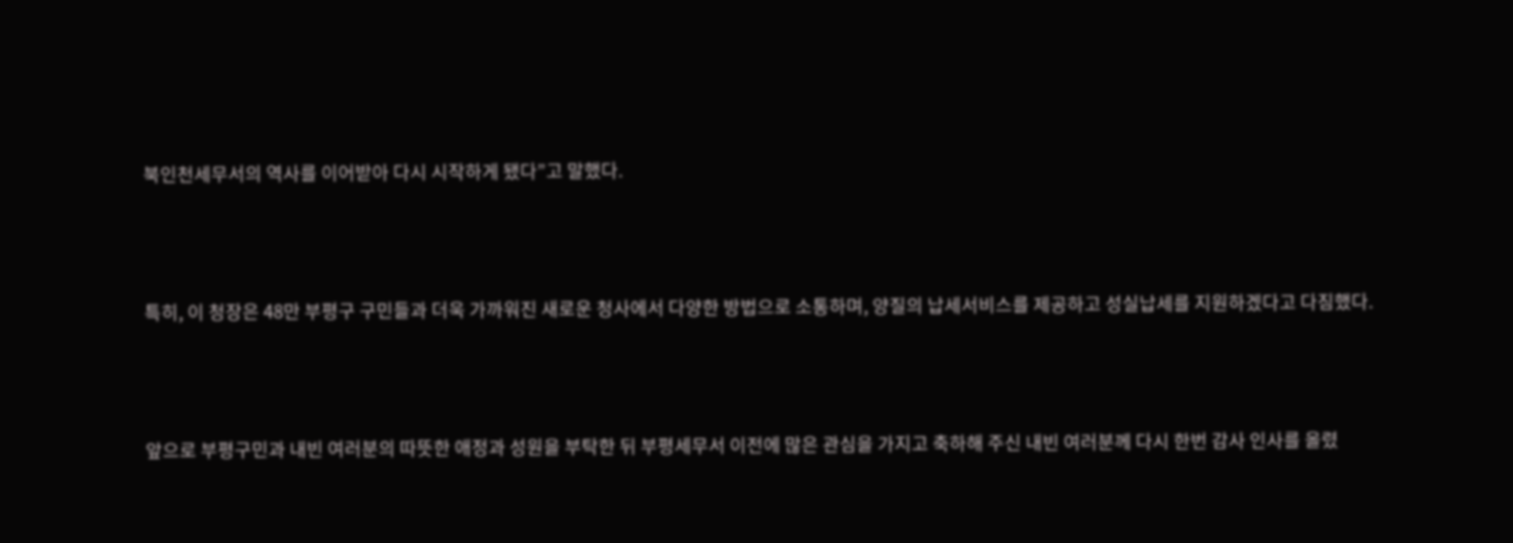북인천세무서의 역사를 이어받아 다시 시작하게 됐다”고 말했다.



특히, 이 청장은 48만 부평구 구민들과 더욱 가까워진 새로운 청사에서 다양한 방법으로 소통하며, 양질의 납세서비스를 제공하고 성실납세를 지원하겠다고 다짐했다.



앞으로 부평구민과 내빈 여러분의 따뜻한 애정과 성원을 부탁한 뒤 부평세무서 이전에 많은 관심을 가지고 축하해 주신 내빈 여러분께 다시 한번 감사 인사를 올렸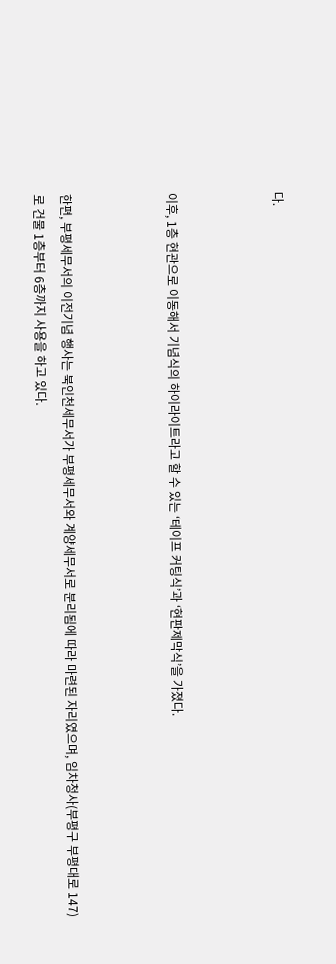다.



이후, 1층 현관으로 이동해서 기념식의 하이라이트라고 할 수 있는 ‘테이프 커팅식’과 ‘현판제막식’을 가졌다.



한편, 부평세무서의 이전기념 행사는 북인천세무서가 부평세무서와 계양세무서로 분리됨에 따라 마련된 자리였으며, 임차청사(부평구 부평대로 147)로 건물 1층부터 6층까지 사용을 하고 있다.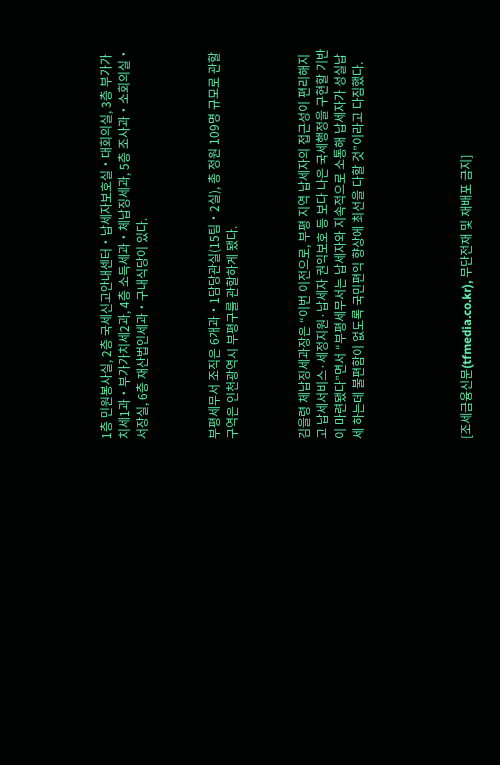1층 민원봉사실, 2층 국세신고안내센터・납세자보호실・대회의실, 3층 부가가치세1과・부가가치세2과, 4층 소득세과・체납징세과, 5층 조사과・소회의실・서장실, 6층 재산법인세과・구내식당이 있다.



부평세무서 조직은 6개과・1담당관실(15팀・2실), 총 정원 109명 규모로 관할 구역은 인천광역시 부평구를 관할하게 됐다.



김을령 체납징세과장은 “이번 이전으로, 부평 지역 납세자의 접근성이 편리해지고 납세서비스·세정지원·납세자 권익보호 등 보다 나은 국세행정을 구현할 기반이 마련됐다”면서 “부평세무서는 납세자와 지속적으로 소통해 납세자가 성실납세 하는데 불편함이 없도록 국민편익 향상에 최선을 다할 것”이라고 다짐했다.





[조세금융신문(tfmedia.co.kr), 무단전재 및 재배포 금지]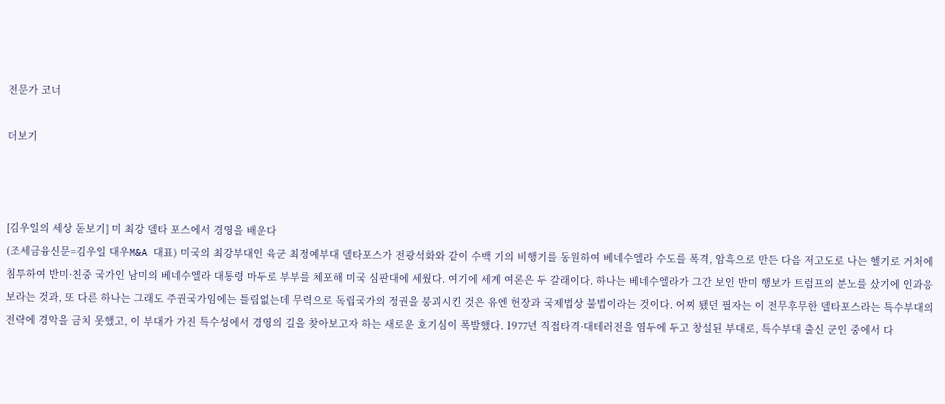전문가 코너

더보기



[김우일의 세상 돋보기] 미 최강 델타 포스에서 경영을 배운다
(조세금융신문=김우일 대우M&A 대표) 미국의 최강부대인 육군 최정예부대 델타포스가 전광석화와 같이 수백 기의 비행기를 동원하여 베네수엘라 수도를 폭격, 암흑으로 만든 다음 저고도로 나는 헬기로 거처에 침투하여 반미·친중 국가인 남미의 베네수엘라 대통령 마두로 부부를 체포해 미국 심판대에 세웠다. 여기에 세계 여론은 두 갈래이다. 하나는 베네수엘라가 그간 보인 반미 행보가 트럼프의 분노를 샀기에 인과응보라는 것과, 또 다른 하나는 그래도 주권국가임에는 틀림없는데 무력으로 독립국가의 정권을 붕괴시킨 것은 유엔 헌장과 국제법상 불법이라는 것이다. 어찌 됐던 필자는 이 전무후무한 델타포스라는 특수부대의 전략에 경악을 금치 못했고, 이 부대가 가진 특수성에서 경영의 길을 찾아보고자 하는 새로운 호기심이 폭발했다. 1977년 직접타격·대테러전을 염두에 두고 창설된 부대로, 특수부대 출신 군인 중에서 다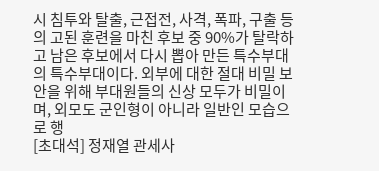시 침투와 탈출, 근접전, 사격, 폭파, 구출 등의 고된 훈련을 마친 후보 중 90%가 탈락하고 남은 후보에서 다시 뽑아 만든 특수부대의 특수부대이다. 외부에 대한 절대 비밀 보안을 위해 부대원들의 신상 모두가 비밀이며, 외모도 군인형이 아니라 일반인 모습으로 행
[초대석] 정재열 관세사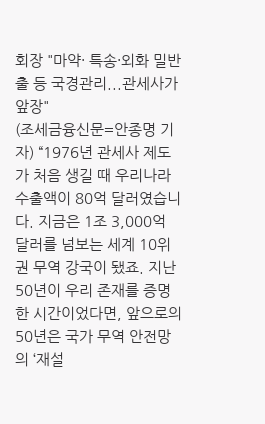회장 "마약· 특송·외화 밀반출 등 국경관리...관세사가 앞장"
(조세금융신문=안종명 기자) “1976년 관세사 제도가 처음 생길 때 우리나라 수출액이 80억 달러였습니다. 지금은 1조 3,000억 달러를 넘보는 세계 10위권 무역 강국이 됐죠. 지난 50년이 우리 존재를 증명한 시간이었다면, 앞으로의 50년은 국가 무역 안전망의 ‘재설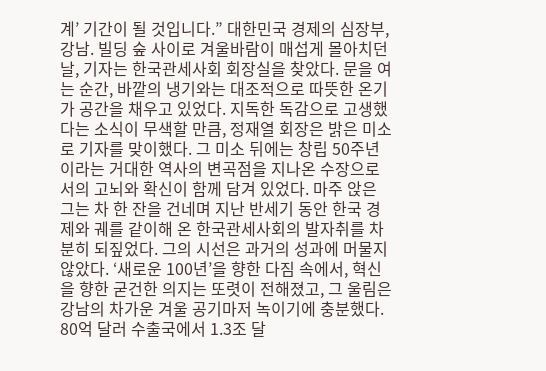계’ 기간이 될 것입니다.” 대한민국 경제의 심장부, 강남. 빌딩 숲 사이로 겨울바람이 매섭게 몰아치던 날, 기자는 한국관세사회 회장실을 찾았다. 문을 여는 순간, 바깥의 냉기와는 대조적으로 따뜻한 온기가 공간을 채우고 있었다. 지독한 독감으로 고생했다는 소식이 무색할 만큼, 정재열 회장은 밝은 미소로 기자를 맞이했다. 그 미소 뒤에는 창립 50주년이라는 거대한 역사의 변곡점을 지나온 수장으로서의 고뇌와 확신이 함께 담겨 있었다. 마주 앉은 그는 차 한 잔을 건네며 지난 반세기 동안 한국 경제와 궤를 같이해 온 한국관세사회의 발자취를 차분히 되짚었다. 그의 시선은 과거의 성과에 머물지 않았다. ‘새로운 100년’을 향한 다짐 속에서, 혁신을 향한 굳건한 의지는 또렷이 전해졌고, 그 울림은 강남의 차가운 겨울 공기마저 녹이기에 충분했다. 80억 달러 수출국에서 1.3조 달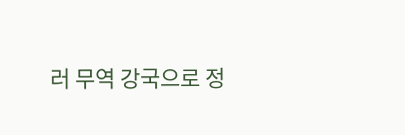러 무역 강국으로 정